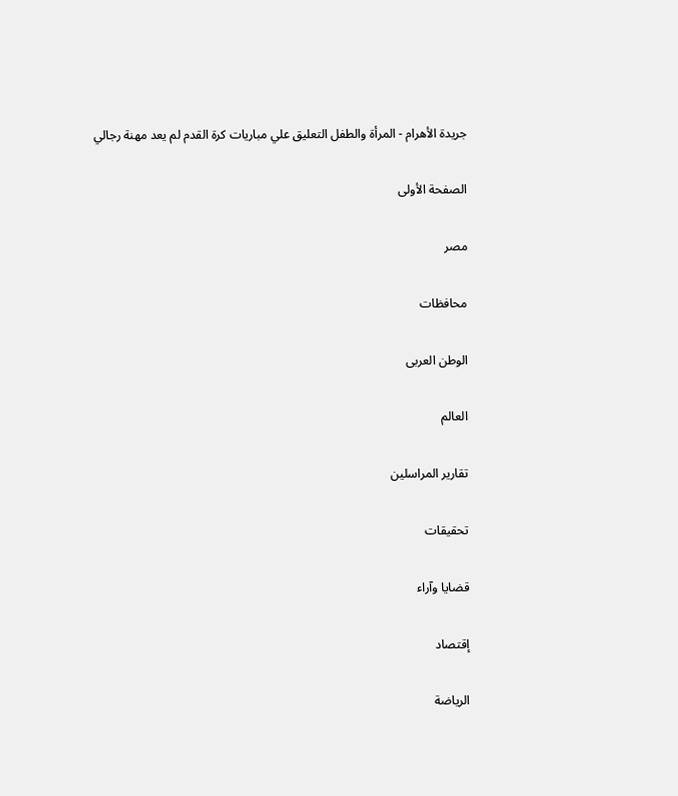جريدة الأهرام - المرأة والطفل التعليق علي مباريات كرة القدم لم يعد مهنة رجالي

الصفحة الأولى

مصر

محافظات

الوطن العربى

العالم

تقارير المراسلين

تحقيقات

قضايا وآراء

إقتصاد

الرياضة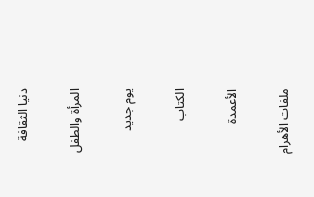دنيا الثقافة

المرأة والطفل

يوم جديد

الكتاب

الأعمدة

ملفات الأهرام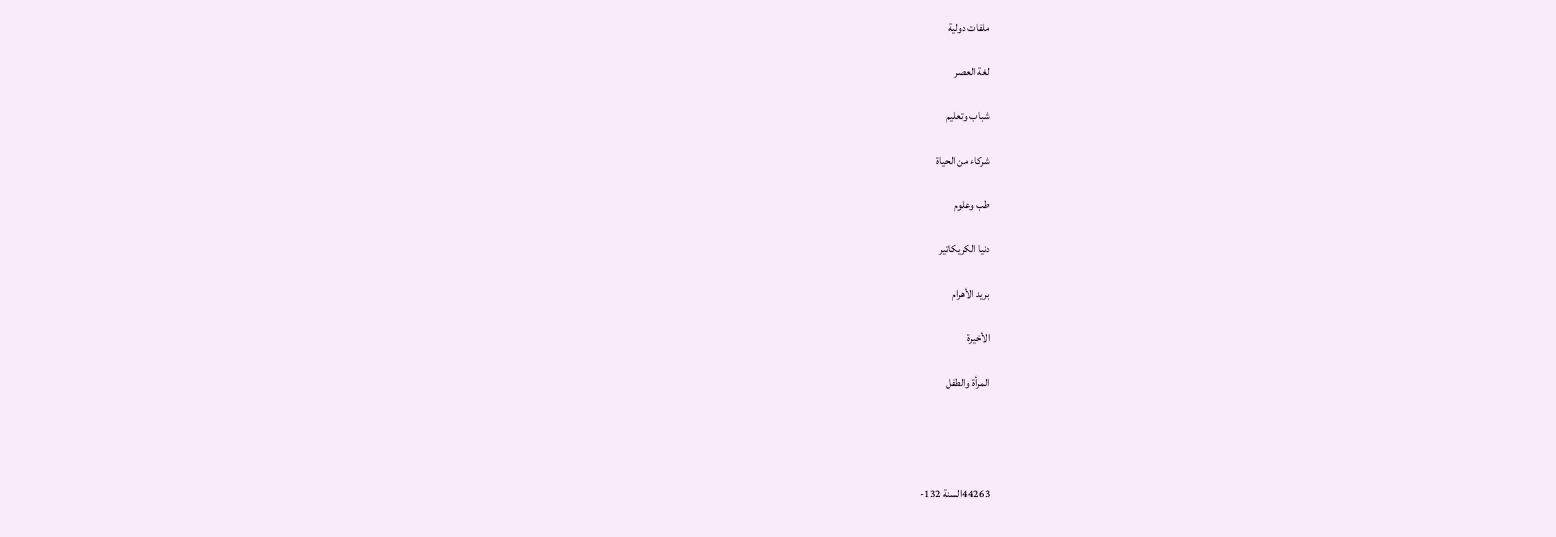ملفات دولية

لغة العصر

شباب وتعليم

شركاء من الحياة

طب وعلوم

دنيا الكريكاتير

بريد الأهرام

الأخيرة

المرأة والطفل




44263السنة 132-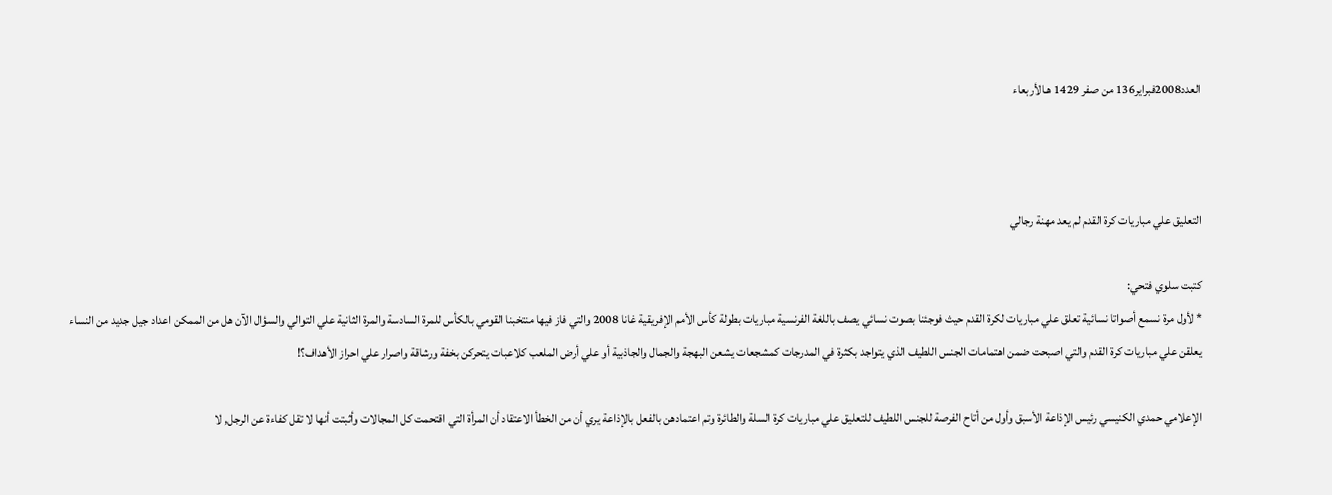العدد2008فبراير136 من صفر 1429 هـالأربعاء



التعليق علي مباريات كرة القدم لم يعد مهنة رجالي

كتبت سلوي فتحي:
* لأول مرة نسمع أصواتا نسائية تعلق علي مباريات لكرة القدم حيث فوجئنا بصوت نسائي يصف باللغة الفرنسية مباريات بطولة كأس الأمم الإفريقية غانا 2008 والتي فاز فيها منتخبنا القومي بالكأس للمرة السادسة والمرة الثانية علي التوالي والسؤال الآن هل من الممكن اعداد جيل جديد من النساء يعلقن علي مباريات كرة القدم والتي اصبحت ضمن اهتمامات الجنس اللطيف الذي يتواجد بكثرة في المدرجات كمشجعات يشعن البهجة والجمال والجاذبية أو علي أرض الملعب كلاعبات يتحركن بخفة ورشاقة واصرار علي احراز الأهداف؟!

الإعلامي حمدي الكنيسي رئيس الإذاعة الأسبق وأول من أتاح الفرصة للجنس اللطيف للتعليق علي مباريات كرة السلة والطائرة وتم اعتمادهن بالفعل بالإذاعة يري أن من الخطأ الاعتقاد أن المرأة التي اقتحمت كل المجالات وأثبتت أنها لا تقل كفاءة عن الرجل, لا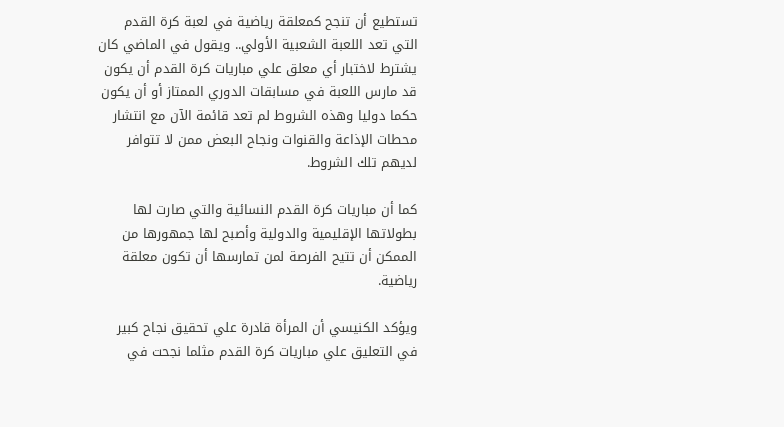تستطيع أن تنجح كمعلقة رياضية في لعبة كرة القدم التي تعد اللعبة الشعبية الأولي.. ويقول في الماضي كان يشترط لاختبار أي معلق علي مباريات كرة القدم أن يكون قد مارس اللعبة في مسابقات الدوري الممتاز أو أن يكون حكما دوليا وهذه الشروط لم تعد قائمة الآن مع انتشار محطات الإذاعة والقنوات ونجاح البعض ممن لا تتوافر لديهم تلك الشروط.

كما أن مباريات كرة القدم النسائية والتي صارت لها بطولاتها الإقليمية والدولية وأصبح لها جمهورها من الممكن أن تتيح الفرصة لمن تمارسها أن تكون معلقة رياضية.

ويؤكد الكنيسي أن المرأة قادرة علي تحقيق نجاح كبير في التعليق علي مباريات كرة القدم مثلما نجحت في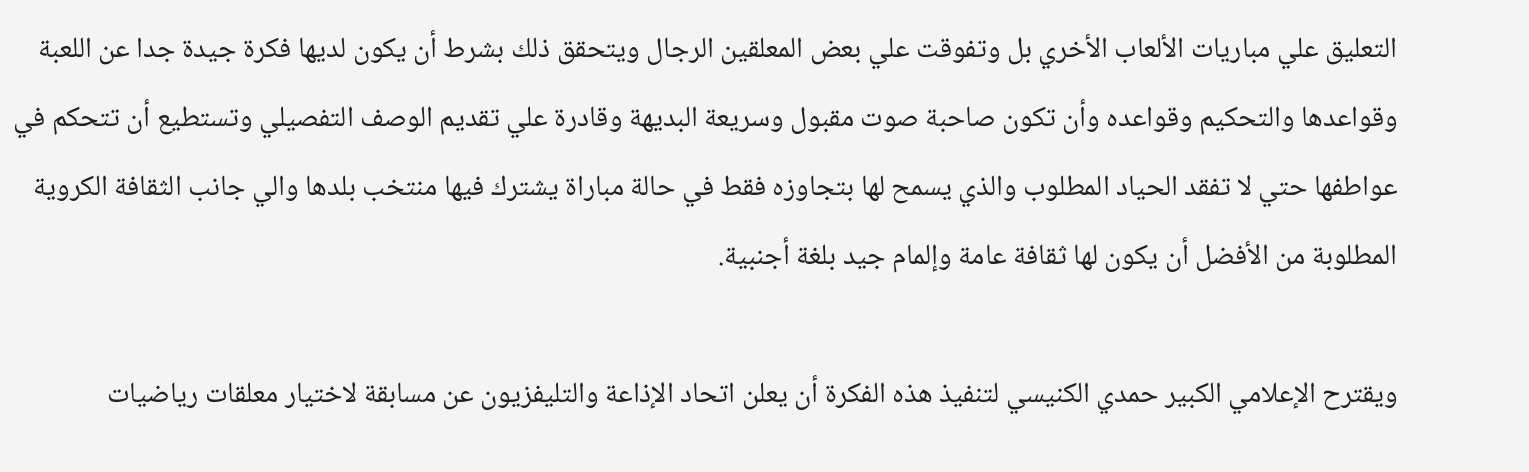التعليق علي مباريات الألعاب الأخري بل وتفوقت علي بعض المعلقين الرجال ويتحقق ذلك بشرط أن يكون لديها فكرة جيدة جدا عن اللعبة وقواعدها والتحكيم وقواعده وأن تكون صاحبة صوت مقبول وسريعة البديهة وقادرة علي تقديم الوصف التفصيلي وتستطيع أن تتحكم في عواطفها حتي لا تفقد الحياد المطلوب والذي يسمح لها بتجاوزه فقط في حالة مباراة يشترك فيها منتخب بلدها والي جانب الثقافة الكروية المطلوبة من الأفضل أن يكون لها ثقافة عامة وإلمام جيد بلغة أجنبية.

ويقترح الإعلامي الكبير حمدي الكنيسي لتنفيذ هذه الفكرة أن يعلن اتحاد الإذاعة والتليفزيون عن مسابقة لاختيار معلقات رياضيات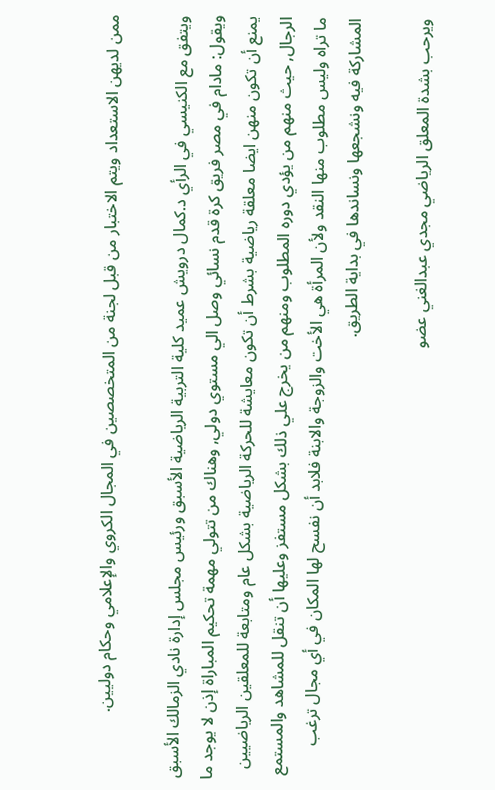ممن لديهن الاستعداد ويتم الاختبار من قبل لجنة من المتخصصين في المجال الكروي والإعلامي وحكام دوليين.

ويتفق مع الكنيسي في الرأي د.كمال درويش عميد كلية التربية الرياضية الأسبق ورئيس مجلس إدارة نادي الزمالك الأسبق ويقول: مادام في مصر فريق كرة قدم نسائي وصل الي مستوي دولي, وهناك من تتولي مهمة تحكيم المباراة إذن لا يوجد ما يمنع أن تكون منهن ايضا معلقة رياضية بشرط أن تكون معايشة للحركة الرياضية بشكل عام ومتابعة للمعلقين الرياضيين الرجال, حيث منهم من يؤدي دوره المطلوب ومنهم من يخرج علي ذلك بشكل مستفز وعليها أن تنقل للمشاهد والمستمع ما تراه وليس مطلوب منها النقد ولأن المرأة هي الأخت والزوجة والابنة فلابد أن نفسح لها المكان في أي مجال ترغب المشاركة فيه ونشجعها ونساندها في بداية الطريق.

ويرحب بشدة المعلق الرياضي مجدي عبدالغني عضو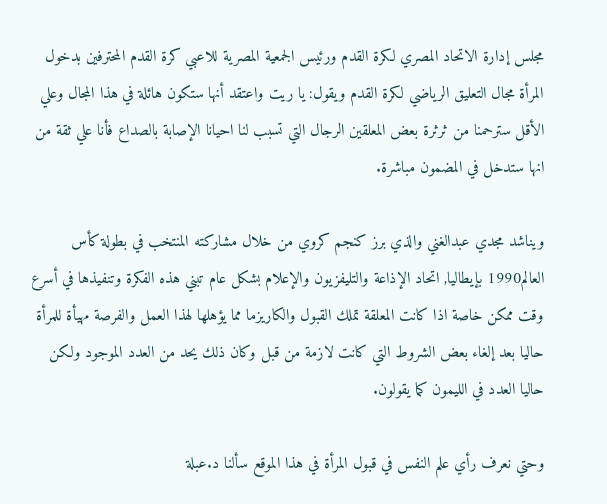مجلس إدارة الاتحاد المصري لكرة القدم ورئيس الجمعية المصرية للاعبي كرة القدم المحترفين بدخول المرأة مجال التعليق الرياضي لكرة القدم ويقول: يا ريت واعتقد أنها ستكون هائلة في هذا المجال وعلي الأقل سترحمنا من ثرثرة بعض المعلقين الرجال التي تسبب لنا احيانا الإصابة بالصداع فأنا علي ثقة من انها ستدخل في المضمون مباشرة.

ويناشد مجدي عبدالغني والذي برز كنجم كروي من خلال مشاركته المنتخب في بطولة كأس العالم1990 بإيطاليا, اتحاد الإذاعة والتليفزيون والإعلام بشكل عام تبني هذه الفكرة وتنفيذها في أسرع وقت ممكن خاصة اذا كانت المعلقة تملك القبول والكاريزما مما يؤهلها لهذا العمل والفرصة مهيأة للمرأة حاليا بعد إلغاء بعض الشروط التي كانت لازمة من قبل وكان ذلك يحد من العدد الموجود ولكن حاليا العدد في الليمون كما يقولون.

وحتي نعرف رأي علم النفس في قبول المرأة في هذا الموقع سألنا د.عبلة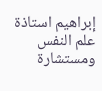إبراهيم استاذة علم النفس ومستشارة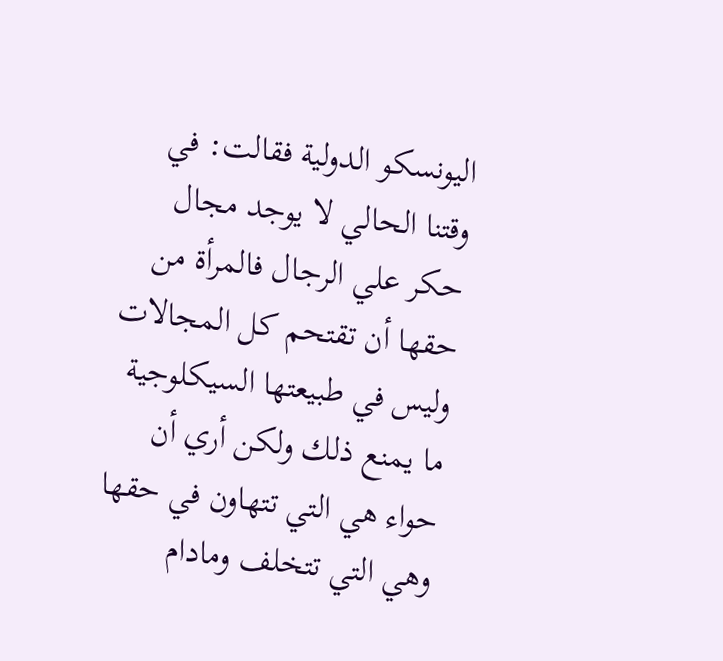اليونسكو الدولية فقالت: في وقتنا الحالي لا يوجد مجال حكر علي الرجال فالمرأة من حقها أن تقتحم كل المجالات وليس في طبيعتها السيكلوجية ما يمنع ذلك ولكن أري أن حواء هي التي تتهاون في حقها وهي التي تتخلف ومادام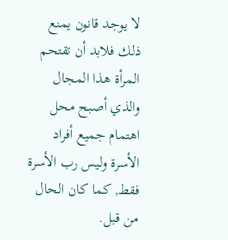لا يوجد قانون يمنع ذلك فلابد أن تقتحم المرأة هذا المجال والذي أصبح محل اهتمام جميع أفراد الأسرة وليس رب الأسرة فقط, كما كان الحال من قبل.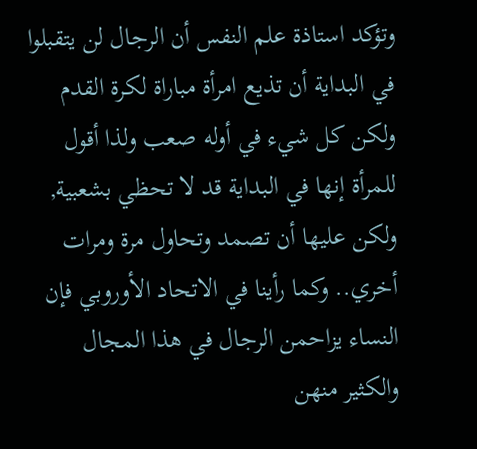وتؤكد استاذة علم النفس أن الرجال لن يتقبلوا في البداية أن تذيع امرأة مباراة لكرة القدم ولكن كل شيء في أوله صعب ولذا أقول للمرأة إنها في البداية قد لا تحظي بشعبية, ولكن عليها أن تصمد وتحاول مرة ومرات أخري.. وكما رأينا في الاتحاد الأوروبي فإن النساء يزاحمن الرجال في هذا المجال والكثير منهن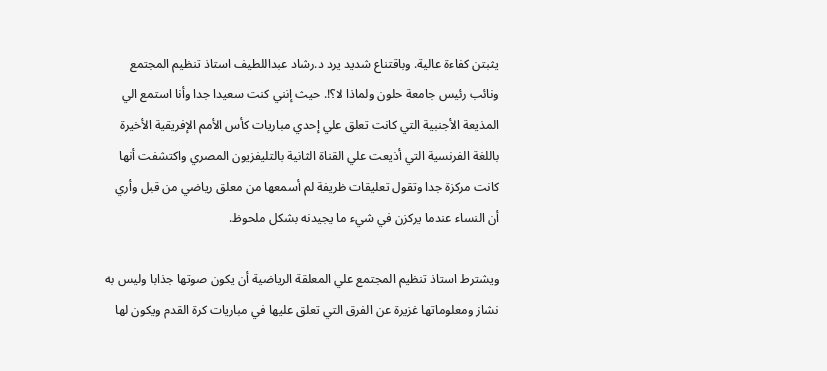يثبتن كفاءة عالية. وباقتناع شديد يرد د.رشاد عبداللطيف استاذ تنظيم المجتمع ونائب رئيس جامعة حلون ولماذا لا؟!. حيث إنني كنت سعيدا جدا وأنا استمع الي المذيعة الأجنبية التي كانت تعلق علي إحدي مباريات كأس الأمم الإفريقية الأخيرة باللغة الفرنسية التي أذيعت علي القناة الثانية بالتليفزيون المصري واكتشفت أنها كانت مركزة جدا وتقول تعليقات ظريفة لم أسمعها من معلق رياضي من قبل وأري أن النساء عندما يركزن في شيء ما يجيدنه بشكل ملحوظ.

ويشترط استاذ تنظيم المجتمع علي المعلقة الرياضية أن يكون صوتها جذابا وليس به نشاز ومعلوماتها غزيرة عن الفرق التي تعلق عليها في مباريات كرة القدم ويكون لها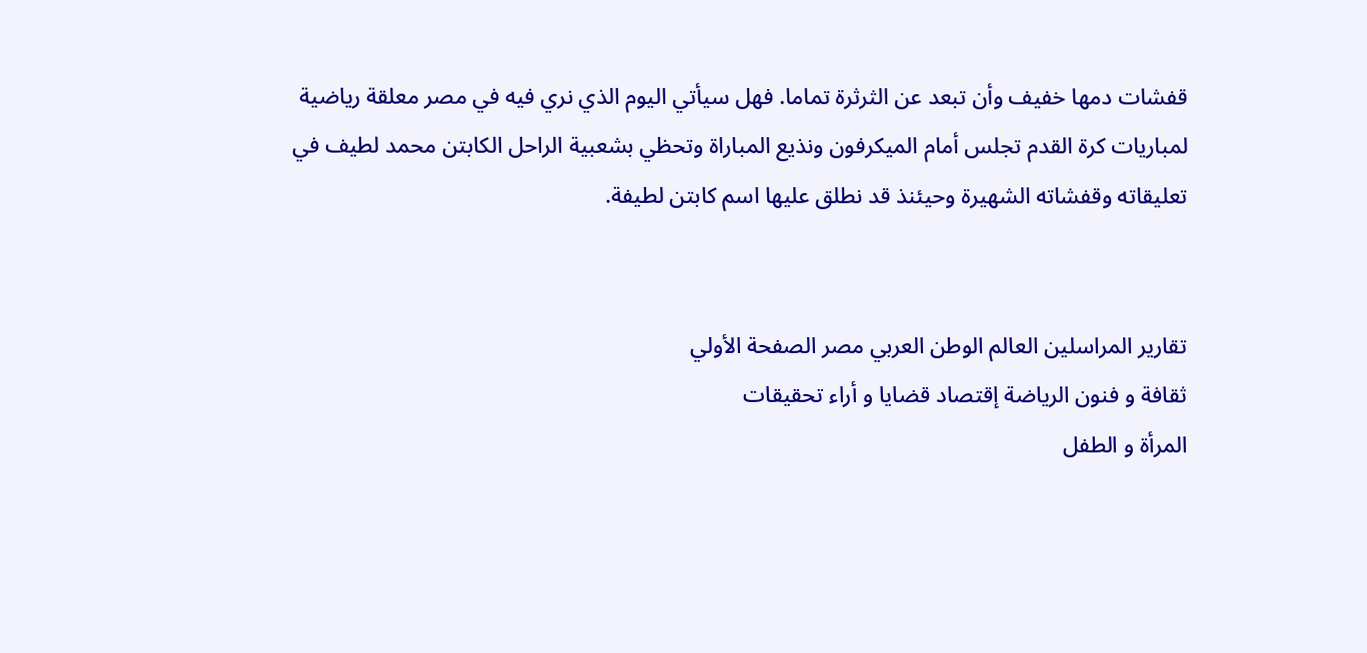قفشات دمها خفيف وأن تبعد عن الثرثرة تماما. فهل سيأتي اليوم الذي نري فيه في مصر معلقة رياضية لمباريات كرة القدم تجلس أمام الميكرفون ونذيع المباراة وتحظي بشعبية الراحل الكابتن محمد لطيف في تعليقاته وقفشاته الشهيرة وحيئنذ قد نطلق عليها اسم كابتن لطيفة.


تقارير المراسلين العالم الوطن العربي مصر الصفحة الأولي
ثقافة و فنون الرياضة إقتصاد قضايا و أراء تحقيقات
المرأة و الطفل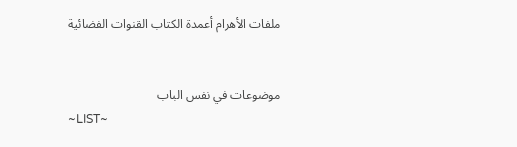ملفات الأهرام أعمدة الكتاب القنوات الفضائية


موضوعات في نفس الباب
~LIST~